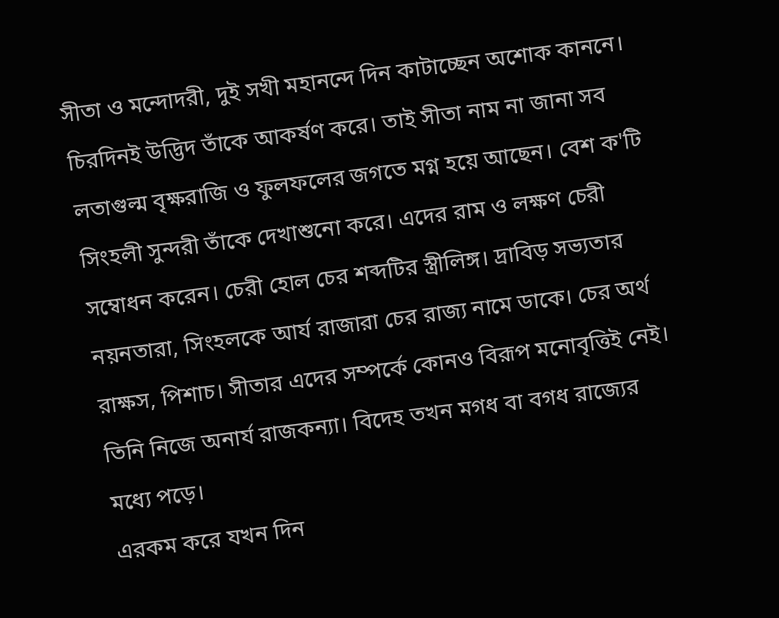সীতা ও মন্দোদরী, দুই সখী মহানন্দে দিন কাটাচ্ছেন অশোক কাননে। চিরদিনই উদ্ভিদ তাঁকে আকর্ষণ করে। তাই সীতা নাম না জানা সব লতাগুল্ম বৃক্ষরাজি ও ফুলফলের জগতে মগ্ন হয়ে আছেন। বেশ ক'টি সিংহলী সুন্দরী তাঁকে দেখাশুনো করে। এদের রাম ও লক্ষণ চেরী সম্বোধন করেন। চেরী হোল চের শব্দটির স্ত্রীলিঙ্গ। দ্রাবিড় সভ্যতার নয়নতারা, সিংহলকে আর্য রাজারা চের রাজ্য নামে ডাকে। চের অর্থ রাক্ষস, পিশাচ। সীতার এদের সম্পর্কে কোনও বিরূপ মনোবৃত্তিই নেই। তিনি নিজে অনার্য রাজকন্যা। বিদেহ তখন মগধ বা বগধ রাজ্যের মধ্যে পড়ে।
এরকম করে যখন দিন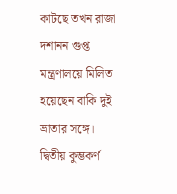কাটছে তখন রাজা দশানন গুপ্ত মন্ত্রণালয়ে মিলিত হয়েছেন বাকি দুই ভ্রাতার সঙ্গে। দ্বিতীয় কুম্ভকর্ণ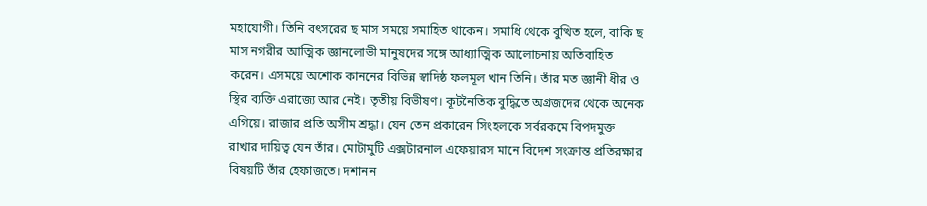মহাযোগী। তিনি বৎসরের ছ মাস সময়ে সমাহিত থাকেন। সমাধি থেকে বুত্থিত হলে, বাকি ছ মাস নগরীর আত্মিক জ্ঞানলোভী মানুষদের সঙ্গে আধ্যাত্মিক আলোচনায় অতিবাহিত করেন। এসময়ে অশোক কাননের বিভিন্ন স্বাদিষ্ঠ ফলমূল খান তিনি। তাঁর মত জ্ঞানী ধীর ও স্থির ব্যক্তি এরাজ্যে আর নেই। তৃতীয় বিভীষণ। কূটনৈতিক বুদ্ধিতে অগ্রজদের থেকে অনেক এগিয়ে। রাজার প্রতি অসীম শ্রদ্ধা। যেন তেন প্রকারেন সিংহলকে সর্বরকমে বিপদমুক্ত রাখার দায়িত্ব যেন তাঁর। মোটামুটি এক্সটারনাল এফেয়ারস মানে বিদেশ সংক্রান্ত প্রতিরক্ষার বিষয়টি তাঁর হেফাজতে। দশানন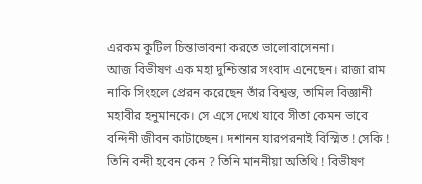এরকম কুটিল চিন্তাভাবনা করতে ভালোবাসেননা।
আজ বিভীষণ এক মহা দুশ্চিন্তার সংবাদ এনেছেন। রাজা রাম নাকি সিংহলে প্রেরন করেছেন তাঁর বিশ্বস্ত, তামিল বিজ্ঞানী মহাবীর হনুমানকে। সে এসে দেখে যাবে সীতা কেমন ভাবে বন্দিনী জীবন কাটাচ্ছেন। দশানন যারপরনাই বিস্মিত ! সেকি ! তিনি বন্দী হবেন কেন ? তিনি মাননীয়া অতিথি ! বিভীষণ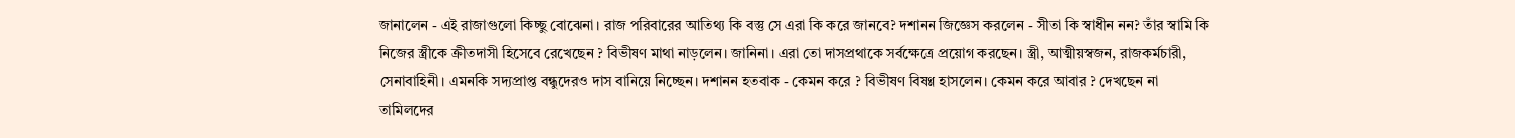জানালেন - এই রাজাগুলো কিচ্ছু বোঝেনা। রাজ পরিবারের আতিথ্য কি বস্তু সে এরা কি করে জানবে? দশানন জিজ্ঞেস করলেন - সীতা কি স্বাধীন নন? তাঁর স্বামি কি নিজের স্ত্রীকে ক্রীতদাসী হিসেবে রেখেছেন ? বিভীষণ মাথা নাড়লেন। জানিনা। এরা তো দাসপ্রথাকে সর্বক্ষেত্রে প্রয়োগ করছেন। স্ত্রী, আত্মীয়স্বজন, রাজকর্মচারী, সেনাবাহিনী। এমনকি সদ্যপ্রাপ্ত বন্ধুদেরও দাস বানিয়ে নিচ্ছেন। দশানন হতবাক - কেমন করে ? বিভীষণ বিষণ্ণ হাসলেন। কেমন করে আবার ? দেখছেন না তামিলদের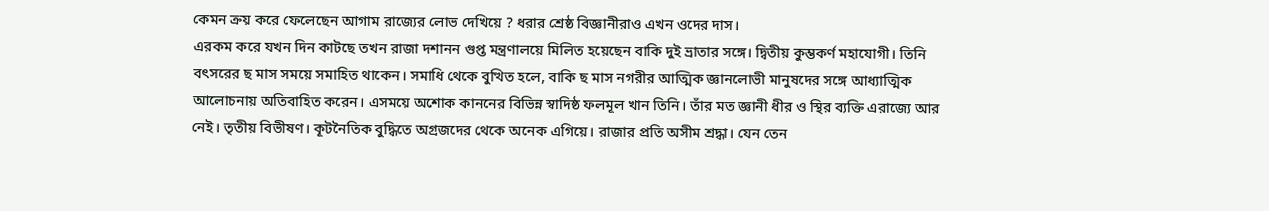কেমন ক্রয় করে ফেলেছেন আগাম রাজ্যের লোভ দেখিয়ে ? ধরার শ্রেষ্ঠ বিজ্ঞানীরাও এখন ওদের দাস।
এরকম করে যখন দিন কাটছে তখন রাজা দশানন গুপ্ত মন্ত্রণালয়ে মিলিত হয়েছেন বাকি দুই ভ্রাতার সঙ্গে। দ্বিতীয় কুম্ভকর্ণ মহাযোগী। তিনি বৎসরের ছ মাস সময়ে সমাহিত থাকেন। সমাধি থেকে বুত্থিত হলে, বাকি ছ মাস নগরীর আত্মিক জ্ঞানলোভী মানুষদের সঙ্গে আধ্যাত্মিক আলোচনায় অতিবাহিত করেন। এসময়ে অশোক কাননের বিভিন্ন স্বাদিষ্ঠ ফলমূল খান তিনি। তাঁর মত জ্ঞানী ধীর ও স্থির ব্যক্তি এরাজ্যে আর নেই। তৃতীয় বিভীষণ। কূটনৈতিক বুদ্ধিতে অগ্রজদের থেকে অনেক এগিয়ে। রাজার প্রতি অসীম শ্রদ্ধা। যেন তেন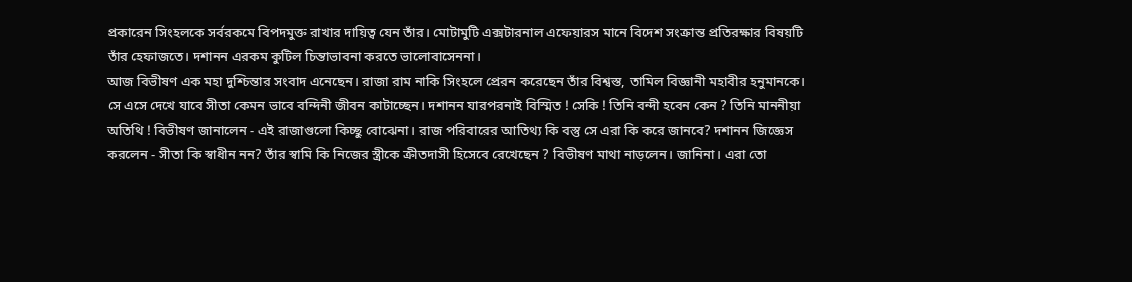প্রকারেন সিংহলকে সর্বরকমে বিপদমুক্ত রাখার দায়িত্ব যেন তাঁর। মোটামুটি এক্সটারনাল এফেয়ারস মানে বিদেশ সংক্রান্ত প্রতিরক্ষার বিষয়টি তাঁর হেফাজতে। দশানন এরকম কুটিল চিন্তাভাবনা করতে ভালোবাসেননা।
আজ বিভীষণ এক মহা দুশ্চিন্তার সংবাদ এনেছেন। রাজা রাম নাকি সিংহলে প্রেরন করেছেন তাঁর বিশ্বস্ত, তামিল বিজ্ঞানী মহাবীর হনুমানকে। সে এসে দেখে যাবে সীতা কেমন ভাবে বন্দিনী জীবন কাটাচ্ছেন। দশানন যারপরনাই বিস্মিত ! সেকি ! তিনি বন্দী হবেন কেন ? তিনি মাননীয়া অতিথি ! বিভীষণ জানালেন - এই রাজাগুলো কিচ্ছু বোঝেনা। রাজ পরিবারের আতিথ্য কি বস্তু সে এরা কি করে জানবে? দশানন জিজ্ঞেস করলেন - সীতা কি স্বাধীন নন? তাঁর স্বামি কি নিজের স্ত্রীকে ক্রীতদাসী হিসেবে রেখেছেন ? বিভীষণ মাথা নাড়লেন। জানিনা। এরা তো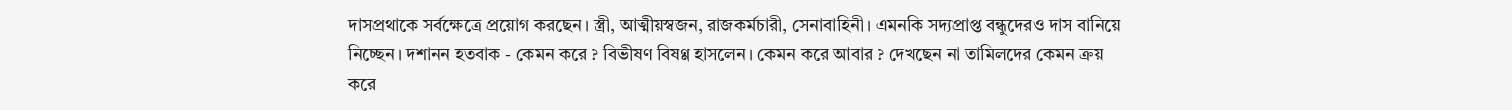দাসপ্রথাকে সর্বক্ষেত্রে প্রয়োগ করছেন। স্ত্রী, আত্মীয়স্বজন, রাজকর্মচারী, সেনাবাহিনী। এমনকি সদ্যপ্রাপ্ত বন্ধুদেরও দাস বানিয়ে নিচ্ছেন। দশানন হতবাক - কেমন করে ? বিভীষণ বিষণ্ণ হাসলেন। কেমন করে আবার ? দেখছেন না তামিলদের কেমন ক্রয় করে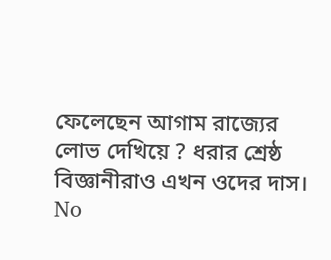ফেলেছেন আগাম রাজ্যের লোভ দেখিয়ে ? ধরার শ্রেষ্ঠ বিজ্ঞানীরাও এখন ওদের দাস।
No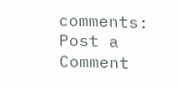comments:
Post a Comment